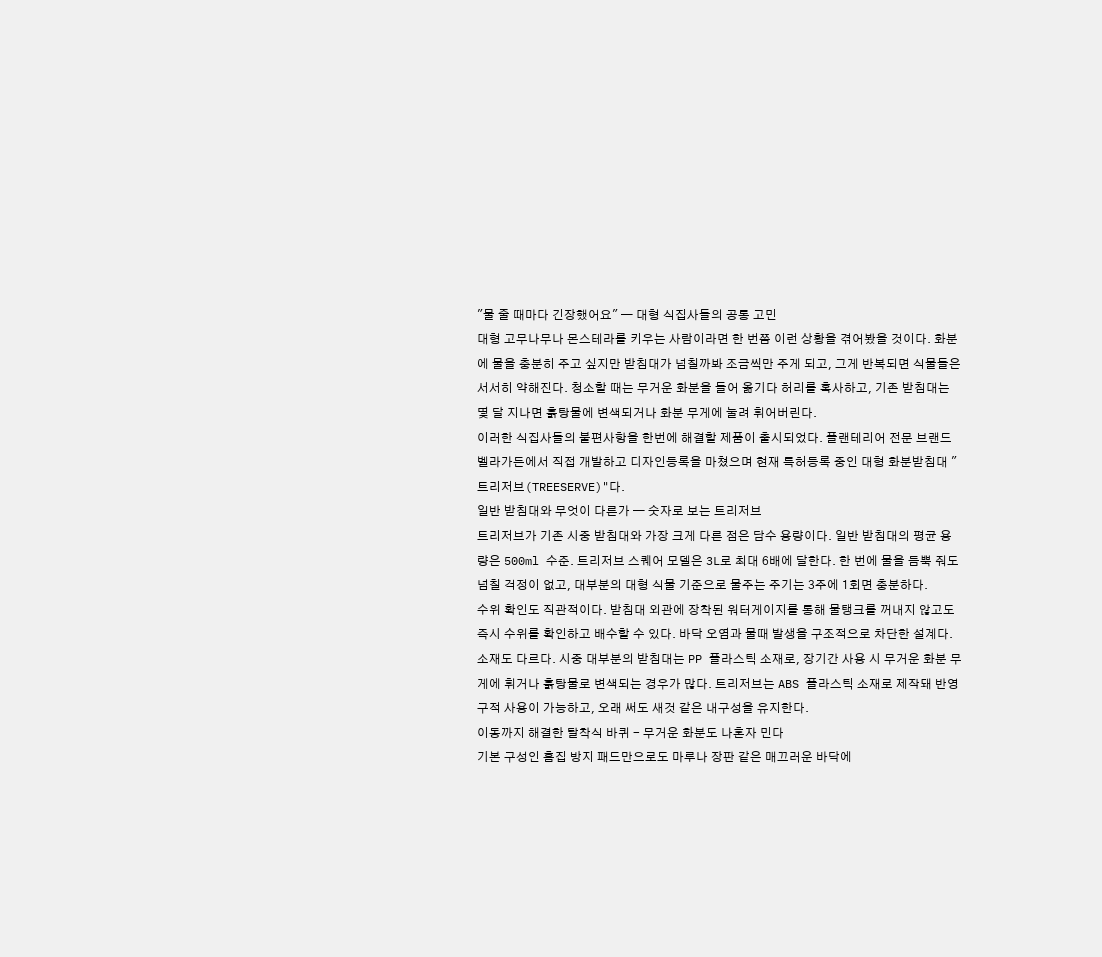"물 줄 때마다 긴장했어요" — 대형 식집사들의 공통 고민
대형 고무나무나 몬스테라를 키우는 사람이라면 한 번쯤 이런 상황을 겪어봤을 것이다. 화분에 물을 충분히 주고 싶지만 받침대가 넘칠까봐 조금씩만 주게 되고, 그게 반복되면 식물들은 서서히 약해진다. 청소할 때는 무거운 화분을 들어 옮기다 허리를 혹사하고, 기존 받침대는 몇 달 지나면 흙탕물에 변색되거나 화분 무게에 눌려 휘어버린다.
이러한 식집사들의 불편사항을 한번에 해결할 제품이 출시되었다. 플랜테리어 전문 브랜드 벨라가든에서 직접 개발하고 디자인등록을 마쳤으며 현재 특허등록 중인 대형 화분받침대 "트리저브(TREESERVE)"다.
일반 받침대와 무엇이 다른가 — 숫자로 보는 트리저브
트리저브가 기존 시중 받침대와 가장 크게 다른 점은 담수 용량이다. 일반 받침대의 평균 용량은 500ml 수준. 트리저브 스퀘어 모델은 3L로 최대 6배에 달한다. 한 번에 물을 듬뿍 줘도 넘칠 걱정이 없고, 대부분의 대형 식물 기준으로 물주는 주기는 3주에 1회면 충분하다.
수위 확인도 직관적이다. 받침대 외관에 장착된 워터게이지를 통해 물탱크를 꺼내지 않고도 즉시 수위를 확인하고 배수할 수 있다. 바닥 오염과 물때 발생을 구조적으로 차단한 설계다.
소재도 다르다. 시중 대부분의 받침대는 PP 플라스틱 소재로, 장기간 사용 시 무거운 화분 무게에 휘거나 흙탕물로 변색되는 경우가 많다. 트리저브는 ABS 플라스틱 소재로 제작돼 반영구적 사용이 가능하고, 오래 써도 새것 같은 내구성을 유지한다.
이동까지 해결한 탈착식 바퀴 - 무거운 화분도 나혼자 민다
기본 구성인 흠집 방지 패드만으로도 마루나 장판 같은 매끄러운 바닥에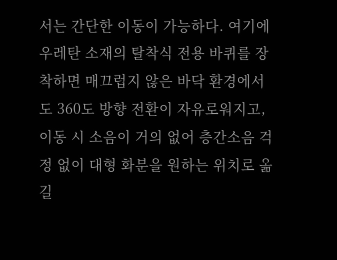서는 간단한 이동이 가능하다. 여기에 우레탄 소재의 탈착식 전용 바퀴를 장착하면 매끄럽지 않은 바닥 환경에서도 360도 방향 전환이 자유로워지고, 이동 시 소음이 거의 없어 층간소음 걱정 없이 대형 화분을 원하는 위치로 옮길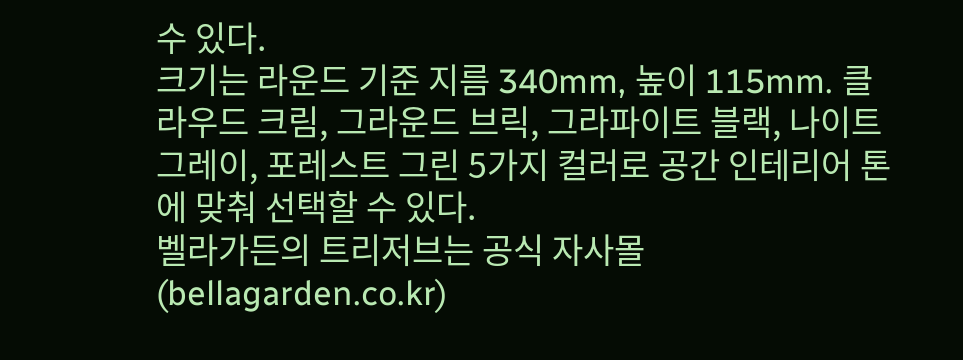수 있다.
크기는 라운드 기준 지름 340mm, 높이 115mm. 클라우드 크림, 그라운드 브릭, 그라파이트 블랙, 나이트 그레이, 포레스트 그린 5가지 컬러로 공간 인테리어 톤에 맞춰 선택할 수 있다.
벨라가든의 트리저브는 공식 자사몰(bellagarden.co.kr)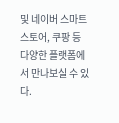및 네이버 스마트스토어, 쿠팡 등 다양한 플랫폼에서 만나보실 수 있다.